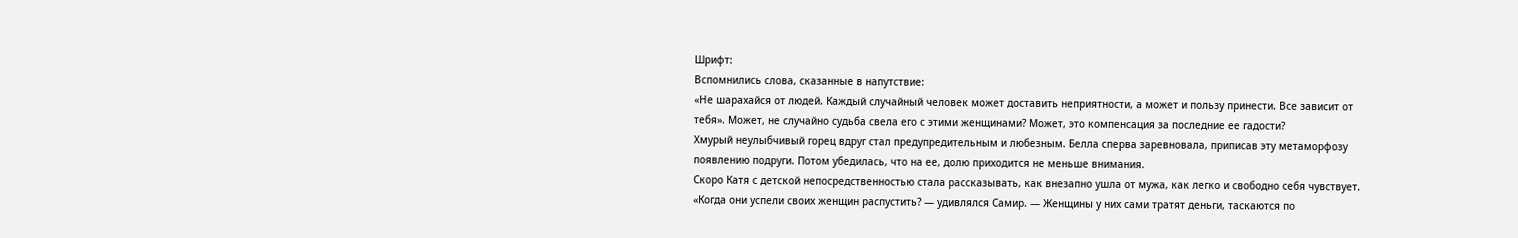Шрифт:
Вспомнились слова, сказанные в напутствие:
«Не шарахайся от людей. Каждый случайный человек может доставить неприятности, а может и пользу принести. Все зависит от тебя». Может, не случайно судьба свела его с этими женщинами? Может, это компенсация за последние ее гадости?
Хмурый неулыбчивый горец вдруг стал предупредительным и любезным. Белла сперва заревновала, приписав эту метаморфозу появлению подруги. Потом убедилась, что на ее, долю приходится не меньше внимания.
Скоро Катя с детской непосредственностью стала рассказывать, как внезапно ушла от мужа, как легко и свободно себя чувствует. «Когда они успели своих женщин распустить? — удивлялся Самир. — Женщины у них сами тратят деньги, таскаются по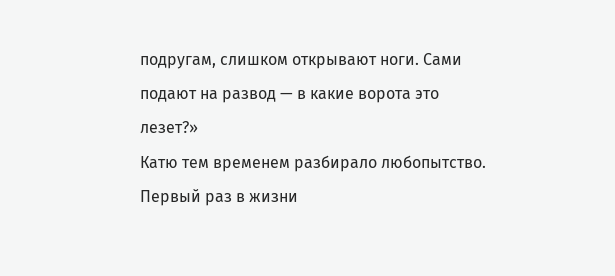подругам, слишком открывают ноги. Сами подают на развод — в какие ворота это лезет?»
Катю тем временем разбирало любопытство.
Первый раз в жизни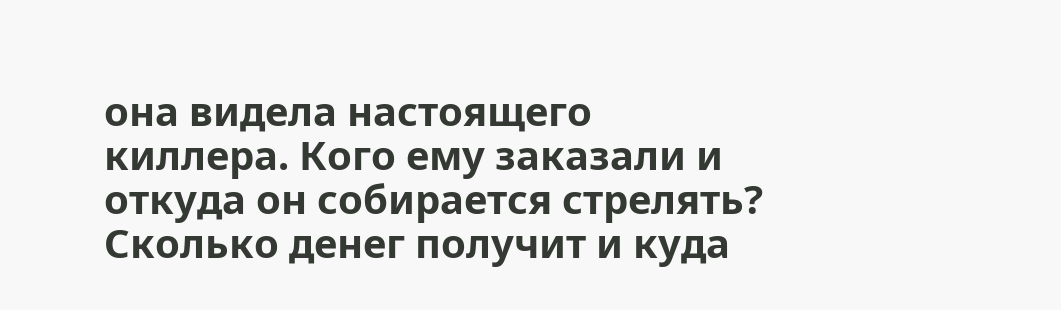она видела настоящего киллера. Кого ему заказали и откуда он собирается стрелять? Сколько денег получит и куда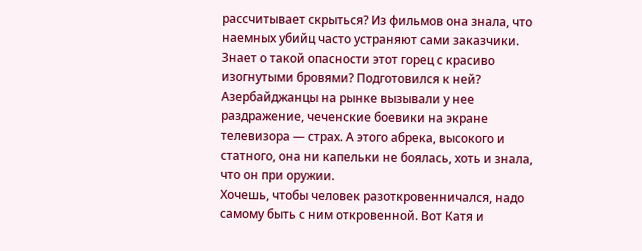рассчитывает скрыться? Из фильмов она знала, что наемных убийц часто устраняют сами заказчики.
Знает о такой опасности этот горец с красиво изогнутыми бровями? Подготовился к ней?
Азербайджанцы на рынке вызывали у нее раздражение, чеченские боевики на экране телевизора — страх. А этого абрека, высокого и статного, она ни капельки не боялась, хоть и знала, что он при оружии.
Хочешь, чтобы человек разоткровенничался, надо самому быть с ним откровенной. Вот Катя и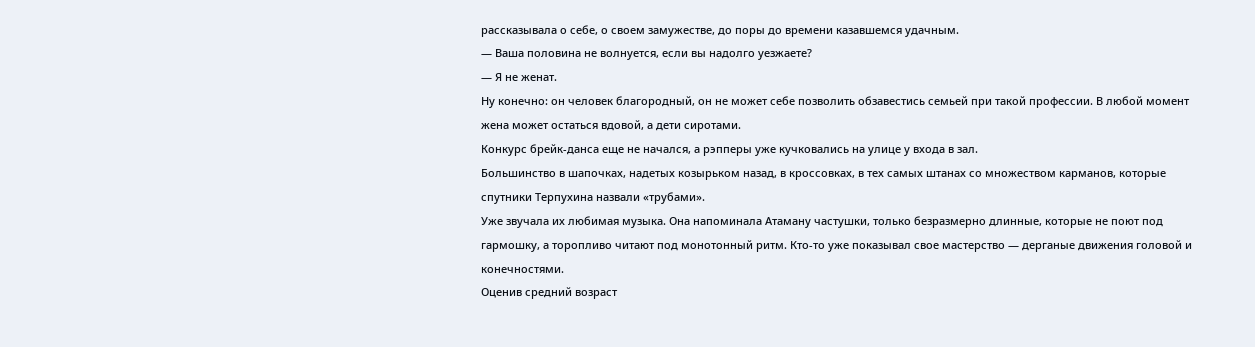рассказывала о себе, о своем замужестве, до поры до времени казавшемся удачным.
— Ваша половина не волнуется, если вы надолго уезжаете?
— Я не женат.
Ну конечно: он человек благородный, он не может себе позволить обзавестись семьей при такой профессии. В любой момент жена может остаться вдовой, а дети сиротами.
Конкурс брейк-данса еще не начался, а рэпперы уже кучковались на улице у входа в зал.
Большинство в шапочках, надетых козырьком назад, в кроссовках, в тех самых штанах со множеством карманов, которые спутники Терпухина назвали «трубами».
Уже звучала их любимая музыка. Она напоминала Атаману частушки, только безразмерно длинные, которые не поют под гармошку, а торопливо читают под монотонный ритм. Кто-то уже показывал свое мастерство — дерганые движения головой и конечностями.
Оценив средний возраст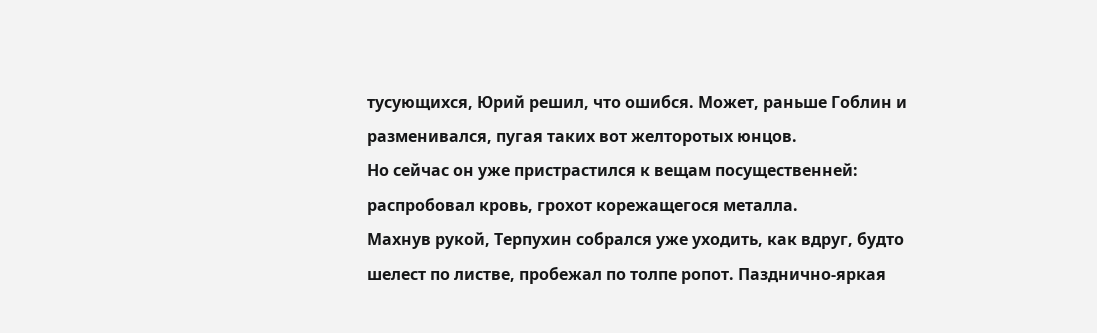тусующихся, Юрий решил, что ошибся. Может, раньше Гоблин и разменивался, пугая таких вот желторотых юнцов.
Но сейчас он уже пристрастился к вещам посущественней: распробовал кровь, грохот корежащегося металла.
Махнув рукой, Терпухин собрался уже уходить, как вдруг, будто шелест по листве, пробежал по толпе ропот. Пазднично-яркая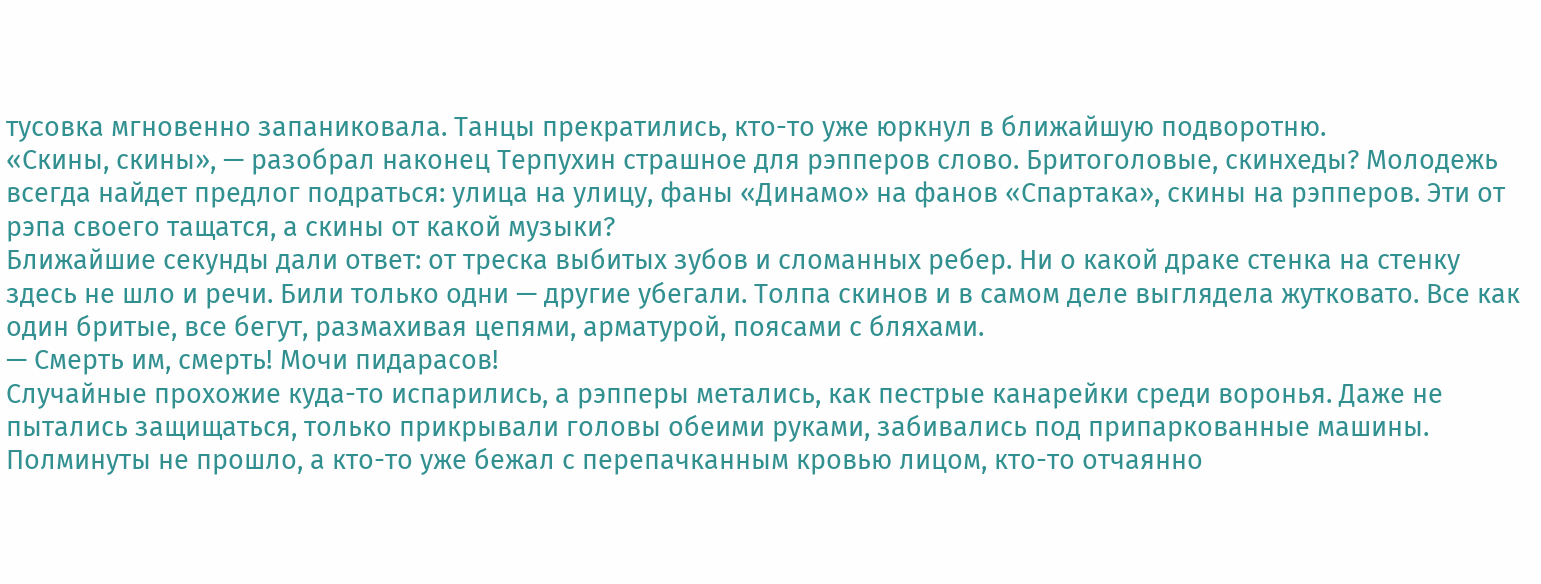тусовка мгновенно запаниковала. Танцы прекратились, кто-то уже юркнул в ближайшую подворотню.
«Скины, скины», — разобрал наконец Терпухин страшное для рэпперов слово. Бритоголовые, скинхеды? Молодежь всегда найдет предлог подраться: улица на улицу, фаны «Динамо» на фанов «Спартака», скины на рэпперов. Эти от рэпа своего тащатся, а скины от какой музыки?
Ближайшие секунды дали ответ: от треска выбитых зубов и сломанных ребер. Ни о какой драке стенка на стенку здесь не шло и речи. Били только одни — другие убегали. Толпа скинов и в самом деле выглядела жутковато. Все как один бритые, все бегут, размахивая цепями, арматурой, поясами с бляхами.
— Смерть им, смерть! Мочи пидарасов!
Случайные прохожие куда-то испарились, а рэпперы метались, как пестрые канарейки среди воронья. Даже не пытались защищаться, только прикрывали головы обеими руками, забивались под припаркованные машины. Полминуты не прошло, а кто-то уже бежал с перепачканным кровью лицом, кто-то отчаянно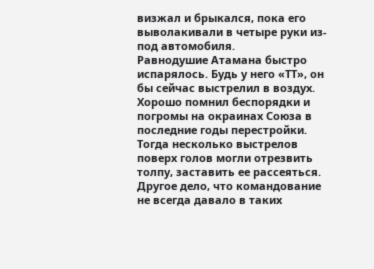визжал и брыкался, пока его выволакивали в четыре руки из-под автомобиля.
Равнодушие Атамана быстро испарялось. Будь у него «ТТ», он бы сейчас выстрелил в воздух.
Хорошо помнил беспорядки и погромы на окраинах Союза в последние годы перестройки. Тогда несколько выстрелов поверх голов могли отрезвить толпу, заставить ее рассеяться. Другое дело, что командование не всегда давало в таких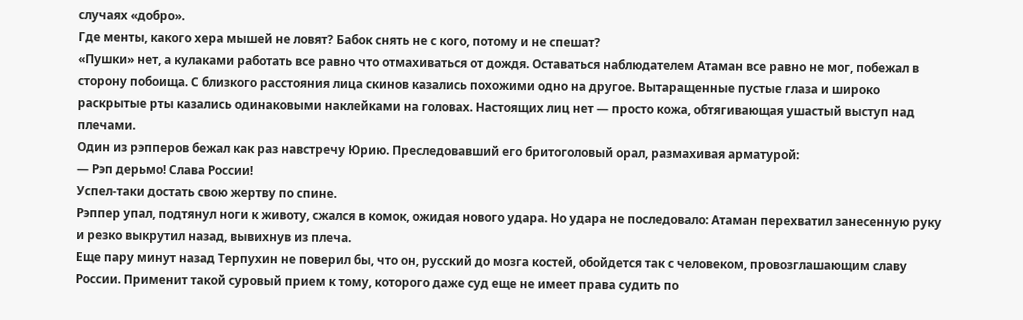случаях «добро».
Где менты, какого хера мышей не ловят? Бабок снять не с кого, потому и не спешат?
«Пушки» нет, а кулаками работать все равно что отмахиваться от дождя. Оставаться наблюдателем Атаман все равно не мог, побежал в сторону побоища. С близкого расстояния лица скинов казались похожими одно на другое. Вытаращенные пустые глаза и широко раскрытые рты казались одинаковыми наклейками на головах. Настоящих лиц нет — просто кожа, обтягивающая ушастый выступ над плечами.
Один из рэпперов бежал как раз навстречу Юрию. Преследовавший его бритоголовый орал, размахивая арматурой:
— Рэп дерьмо! Слава России!
Успел-таки достать свою жертву по спине.
Рэппер упал, подтянул ноги к животу, сжался в комок, ожидая нового удара. Но удара не последовало: Атаман перехватил занесенную руку и резко выкрутил назад, вывихнув из плеча.
Еще пару минут назад Терпухин не поверил бы, что он, русский до мозга костей, обойдется так с человеком, провозглашающим славу России. Применит такой суровый прием к тому, которого даже суд еще не имеет права судить по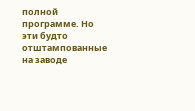полной программе. Но эти будто отштампованные на заводе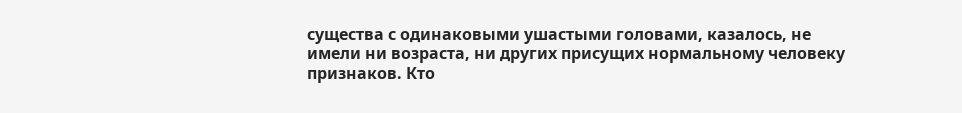существа с одинаковыми ушастыми головами, казалось, не имели ни возраста, ни других присущих нормальному человеку признаков. Кто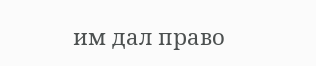им дал право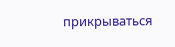прикрываться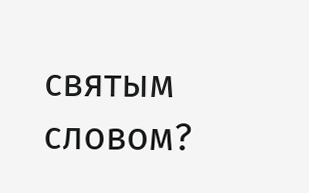святым словом?